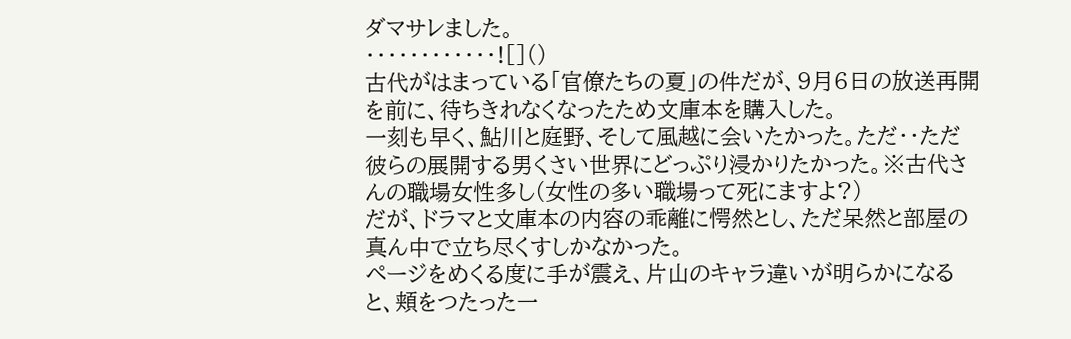ダマサレました。
・・・・・・・・・・・・![]()
古代がはまっている「官僚たちの夏」の件だが、9月6日の放送再開を前に、待ちきれなくなったため文庫本を購入した。
一刻も早く、鮎川と庭野、そして風越に会いたかった。ただ・・ただ彼らの展開する男くさい世界にどっぷり浸かりたかった。※古代さんの職場女性多し(女性の多い職場って死にますよ?)
だが、ドラマと文庫本の内容の乖離に愕然とし、ただ呆然と部屋の真ん中で立ち尽くすしかなかった。
ページをめくる度に手が震え、片山のキャラ違いが明らかになると、頬をつたった一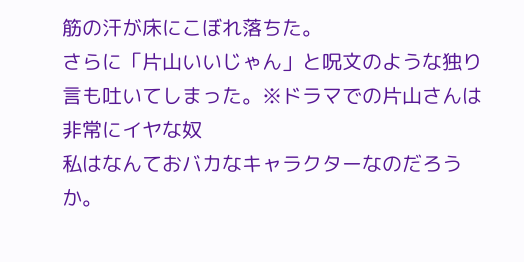筋の汗が床にこぼれ落ちた。
さらに「片山いいじゃん」と呪文のような独り言も吐いてしまった。※ドラマでの片山さんは非常にイヤな奴
私はなんておバカなキャラクターなのだろうか。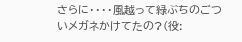さらに・・・・風越って緑ぶちのごついメガネかけてたの?(役: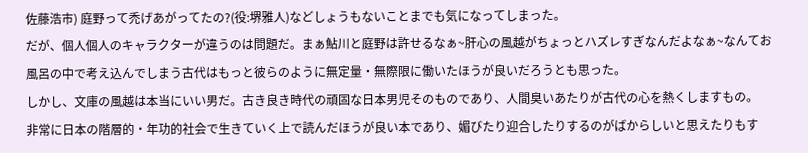佐藤浩市) 庭野って禿げあがってたの?(役:堺雅人)などしょうもないことまでも気になってしまった。
だが、個人個人のキャラクターが違うのは問題だ。まぁ鮎川と庭野は許せるなぁ~肝心の風越がちょっとハズレすぎなんだよなぁ~なんてお風呂の中で考え込んでしまう古代はもっと彼らのように無定量・無際限に働いたほうが良いだろうとも思った。
しかし、文庫の風越は本当にいい男だ。古き良き時代の頑固な日本男児そのものであり、人間臭いあたりが古代の心を熱くしますもの。
非常に日本の階層的・年功的社会で生きていく上で読んだほうが良い本であり、媚びたり迎合したりするのがばからしいと思えたりもす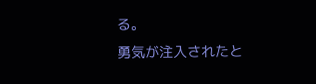る。
勇気が注入されたと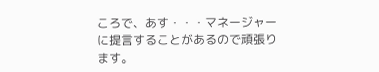ころで、あす・・・マネージャーに提言することがあるので頑張ります。